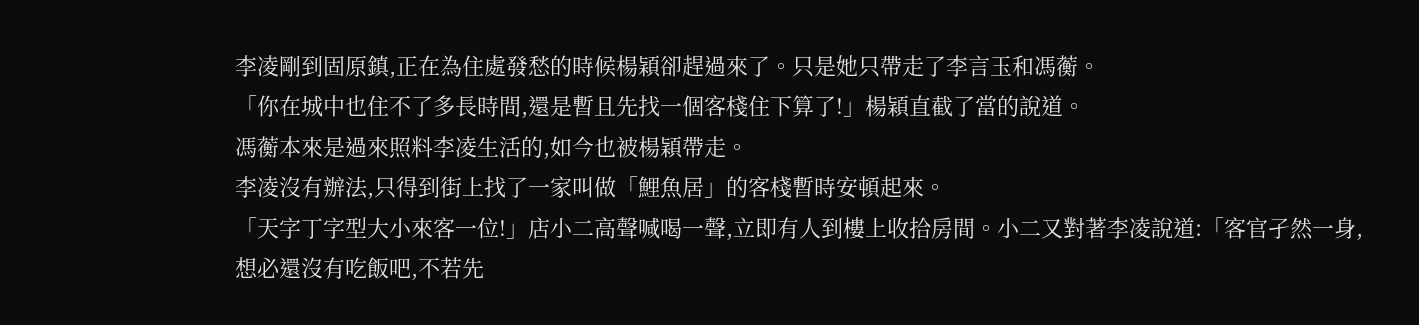李凌剛到固原鎮,正在為住處發愁的時候楊穎卻趕過來了。只是她只帶走了李言玉和馮蘅。
「你在城中也住不了多長時間,還是暫且先找一個客棧住下算了!」楊穎直截了當的說道。
馮蘅本來是過來照料李凌生活的,如今也被楊穎帶走。
李凌沒有辦法,只得到街上找了一家叫做「鯉魚居」的客棧暫時安頓起來。
「天字丁字型大小來客一位!」店小二高聲喊喝一聲,立即有人到樓上收拾房間。小二又對著李凌說道:「客官孑然一身,想必還沒有吃飯吧,不若先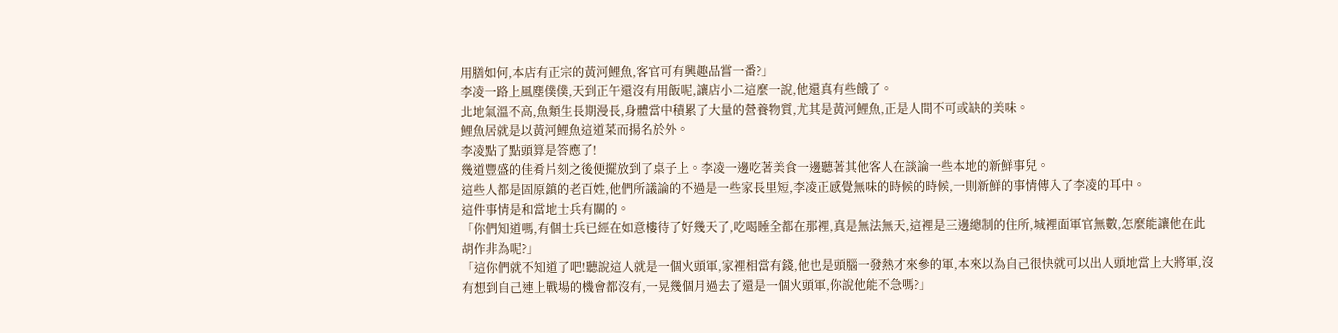用膳如何,本店有正宗的黃河鯉魚,客官可有興趣品嘗一番?」
李凌一路上風塵僕僕,天到正午還沒有用飯呢,讓店小二這麼一說,他還真有些餓了。
北地氣溫不高,魚類生長期漫長,身體當中積累了大量的營養物質,尤其是黃河鯉魚,正是人間不可或缺的美味。
鯉魚居就是以黃河鯉魚這道菜而揚名於外。
李凌點了點頭算是答應了!
幾道豐盛的佳肴片刻之後便擺放到了桌子上。李凌一邊吃著美食一邊聽著其他客人在談論一些本地的新鮮事兒。
這些人都是固原鎮的老百姓,他們所議論的不過是一些家長里短,李凌正感覺無味的時候的時候,一則新鮮的事情傳入了李凌的耳中。
這件事情是和當地士兵有關的。
「你們知道嗎,有個士兵已經在如意樓待了好幾天了,吃喝睡全都在那裡,真是無法無天,這裡是三邊總制的住所,城裡面軍官無數,怎麼能讓他在此胡作非為呢?」
「這你們就不知道了吧!聽說這人就是一個火頭軍,家裡相當有錢,他也是頭腦一發熱才來參的軍,本來以為自己很快就可以出人頭地當上大將軍,沒有想到自己連上戰場的機會都沒有,一晃幾個月過去了還是一個火頭軍,你說他能不急嗎?」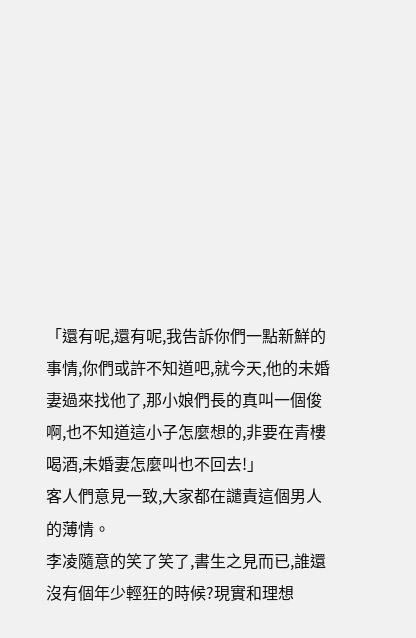「還有呢,還有呢,我告訴你們一點新鮮的事情,你們或許不知道吧,就今天,他的未婚妻過來找他了,那小娘們長的真叫一個俊啊,也不知道這小子怎麼想的,非要在青樓喝酒,未婚妻怎麼叫也不回去!」
客人們意見一致,大家都在譴責這個男人的薄情。
李凌隨意的笑了笑了,書生之見而已,誰還沒有個年少輕狂的時候?現實和理想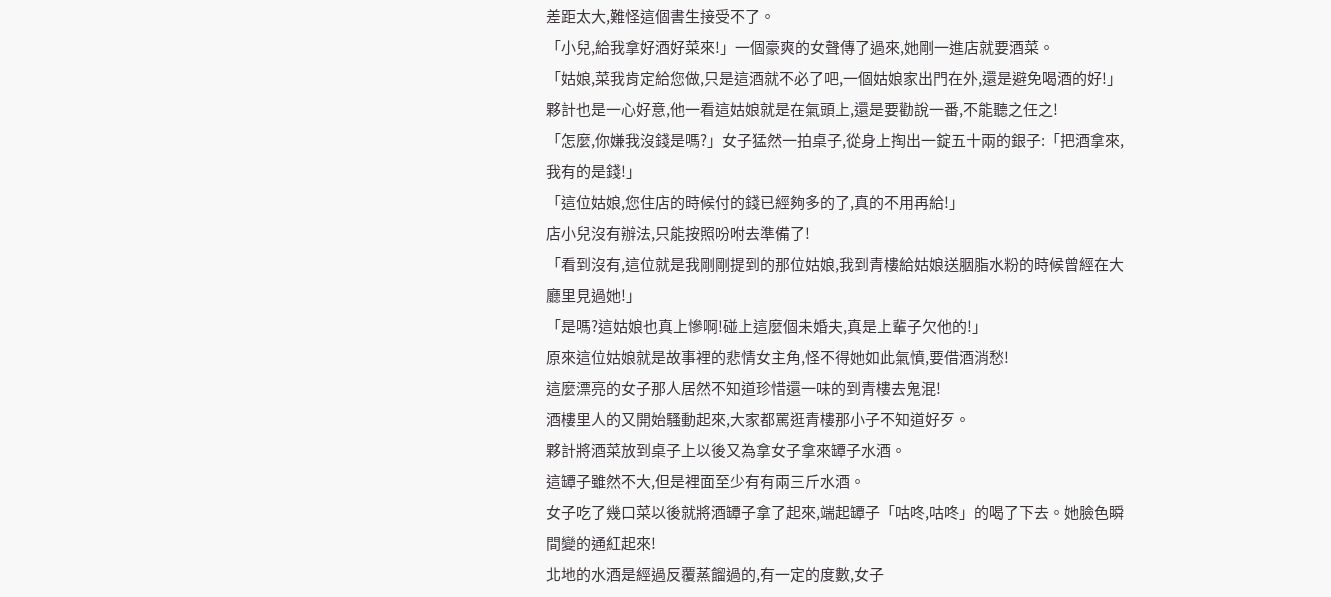差距太大,難怪這個書生接受不了。
「小兒,給我拿好酒好菜來!」一個豪爽的女聲傳了過來,她剛一進店就要酒菜。
「姑娘,菜我肯定給您做,只是這酒就不必了吧,一個姑娘家出門在外,還是避免喝酒的好!」夥計也是一心好意,他一看這姑娘就是在氣頭上,還是要勸說一番,不能聽之任之!
「怎麼,你嫌我沒錢是嗎?」女子猛然一拍桌子,從身上掏出一錠五十兩的銀子:「把酒拿來,我有的是錢!」
「這位姑娘,您住店的時候付的錢已經夠多的了,真的不用再給!」
店小兒沒有辦法,只能按照吩咐去準備了!
「看到沒有,這位就是我剛剛提到的那位姑娘,我到青樓給姑娘送胭脂水粉的時候曾經在大廳里見過她!」
「是嗎?這姑娘也真上慘啊!碰上這麼個未婚夫,真是上輩子欠他的!」
原來這位姑娘就是故事裡的悲情女主角,怪不得她如此氣憤,要借酒消愁!
這麼漂亮的女子那人居然不知道珍惜還一味的到青樓去鬼混!
酒樓里人的又開始騷動起來,大家都罵逛青樓那小子不知道好歹。
夥計將酒菜放到桌子上以後又為拿女子拿來罈子水酒。
這罈子雖然不大,但是裡面至少有有兩三斤水酒。
女子吃了幾口菜以後就將酒罈子拿了起來,端起罈子「咕咚,咕咚」的喝了下去。她臉色瞬間變的通紅起來!
北地的水酒是經過反覆蒸餾過的,有一定的度數,女子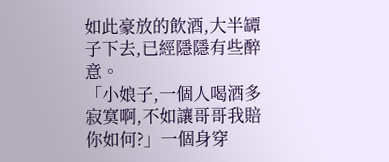如此豪放的飲酒,大半罈子下去,已經隱隱有些醉意。
「小娘子,一個人喝酒多寂寞啊,不如讓哥哥我賠你如何?」一個身穿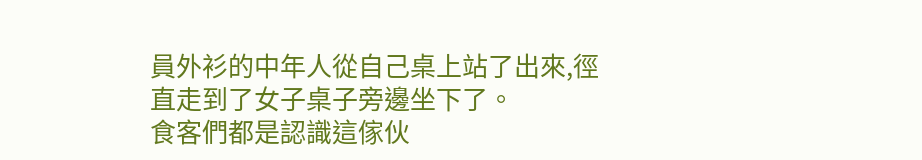員外衫的中年人從自己桌上站了出來,徑直走到了女子桌子旁邊坐下了。
食客們都是認識這傢伙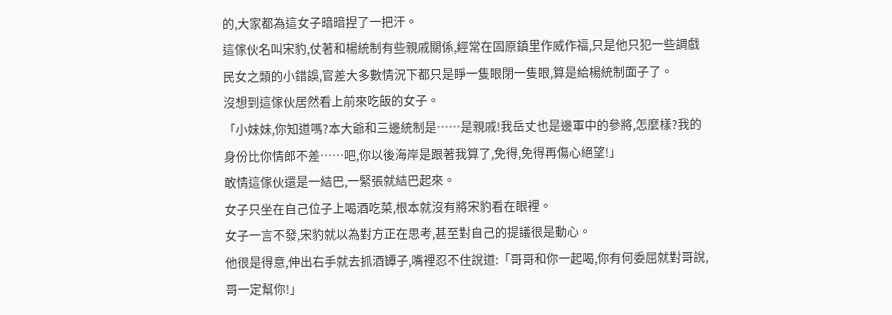的,大家都為這女子暗暗捏了一把汗。
這傢伙名叫宋豹,仗著和楊統制有些親戚關係,經常在固原鎮里作威作福,只是他只犯一些調戲民女之類的小錯誤,官差大多數情況下都只是睜一隻眼閉一隻眼,算是給楊統制面子了。
沒想到這傢伙居然看上前來吃飯的女子。
「小妹妹,你知道嗎?本大爺和三邊統制是……是親戚!我岳丈也是邊軍中的參將,怎麼樣?我的身份比你情郎不差……吧,你以後海岸是跟著我算了,免得,免得再傷心絕望!」
敢情這傢伙還是一結巴,一緊張就結巴起來。
女子只坐在自己位子上喝酒吃菜,根本就沒有將宋豹看在眼裡。
女子一言不發,宋豹就以為對方正在思考,甚至對自己的提議很是動心。
他很是得意,伸出右手就去抓酒罈子,嘴裡忍不住說道:「哥哥和你一起喝,你有何委屈就對哥說,哥一定幫你!」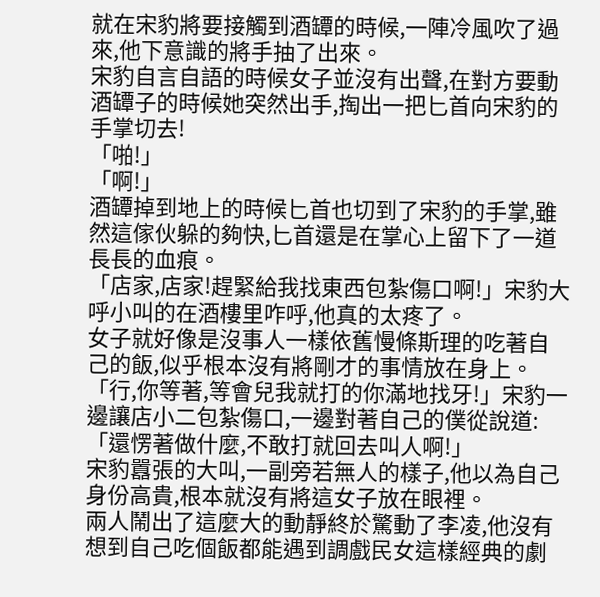就在宋豹將要接觸到酒罈的時候,一陣冷風吹了過來,他下意識的將手抽了出來。
宋豹自言自語的時候女子並沒有出聲,在對方要動酒罈子的時候她突然出手,掏出一把匕首向宋豹的手掌切去!
「啪!」
「啊!」
酒罈掉到地上的時候匕首也切到了宋豹的手掌,雖然這傢伙躲的夠快,匕首還是在掌心上留下了一道長長的血痕。
「店家,店家!趕緊給我找東西包紮傷口啊!」宋豹大呼小叫的在酒樓里咋呼,他真的太疼了。
女子就好像是沒事人一樣依舊慢條斯理的吃著自己的飯,似乎根本沒有將剛才的事情放在身上。
「行,你等著,等會兒我就打的你滿地找牙!」宋豹一邊讓店小二包紮傷口,一邊對著自己的僕從說道:「還愣著做什麼,不敢打就回去叫人啊!」
宋豹囂張的大叫,一副旁若無人的樣子,他以為自己身份高貴,根本就沒有將這女子放在眼裡。
兩人鬧出了這麼大的動靜終於驚動了李凌,他沒有想到自己吃個飯都能遇到調戲民女這樣經典的劇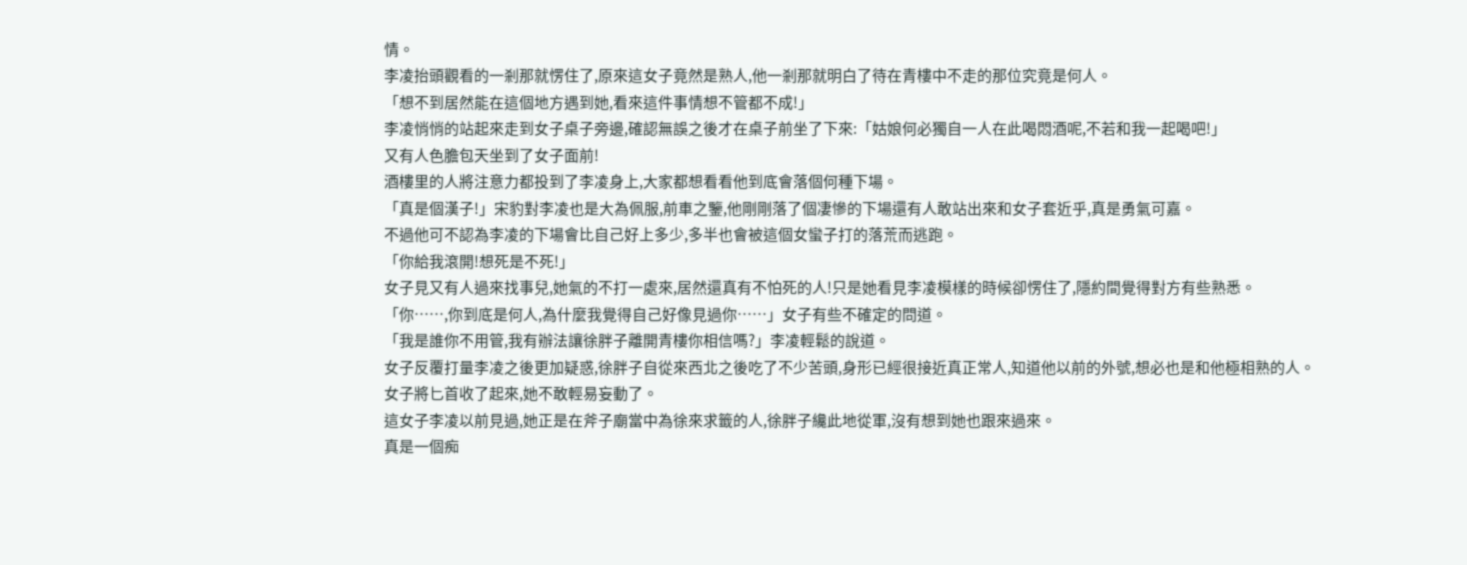情。
李凌抬頭觀看的一剎那就愣住了,原來這女子竟然是熟人,他一剎那就明白了待在青樓中不走的那位究竟是何人。
「想不到居然能在這個地方遇到她,看來這件事情想不管都不成!」
李凌悄悄的站起來走到女子桌子旁邊,確認無誤之後才在桌子前坐了下來:「姑娘何必獨自一人在此喝悶酒呢,不若和我一起喝吧!」
又有人色膽包天坐到了女子面前!
酒樓里的人將注意力都投到了李凌身上,大家都想看看他到底會落個何種下場。
「真是個漢子!」宋豹對李凌也是大為佩服,前車之鑒,他剛剛落了個凄慘的下場還有人敢站出來和女子套近乎,真是勇氣可嘉。
不過他可不認為李凌的下場會比自己好上多少,多半也會被這個女蠻子打的落荒而逃跑。
「你給我滾開!想死是不死!」
女子見又有人過來找事兒,她氣的不打一處來,居然還真有不怕死的人!只是她看見李凌模樣的時候卻愣住了,隱約間覺得對方有些熟悉。
「你……,你到底是何人,為什麼我覺得自己好像見過你……」女子有些不確定的問道。
「我是誰你不用管,我有辦法讓徐胖子離開青樓你相信嗎?」李凌輕鬆的說道。
女子反覆打量李凌之後更加疑惑,徐胖子自從來西北之後吃了不少苦頭,身形已經很接近真正常人,知道他以前的外號,想必也是和他極相熟的人。
女子將匕首收了起來,她不敢輕易妄動了。
這女子李凌以前見過,她正是在斧子廟當中為徐來求籤的人,徐胖子纔此地從軍,沒有想到她也跟來過來。
真是一個痴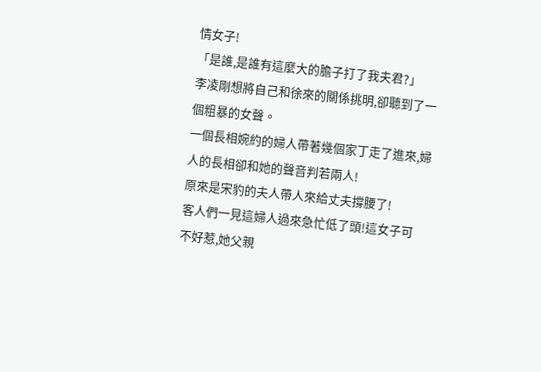情女子!
「是誰,是誰有這麼大的膽子打了我夫君?」
李凌剛想將自己和徐來的關係挑明,卻聽到了一個粗暴的女聲。
一個長相婉約的婦人帶著幾個家丁走了進來,婦人的長相卻和她的聲音判若兩人!
原來是宋豹的夫人帶人來給丈夫撐腰了!
客人們一見這婦人過來急忙低了頭!這女子可不好惹,她父親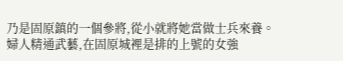乃是固原鎮的一個參將,從小就將她當做士兵來養。
婦人精通武藝,在固原城裡是排的上號的女強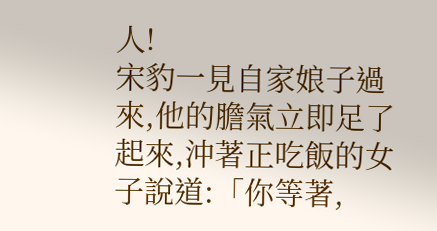人!
宋豹一見自家娘子過來,他的膽氣立即足了起來,沖著正吃飯的女子說道:「你等著,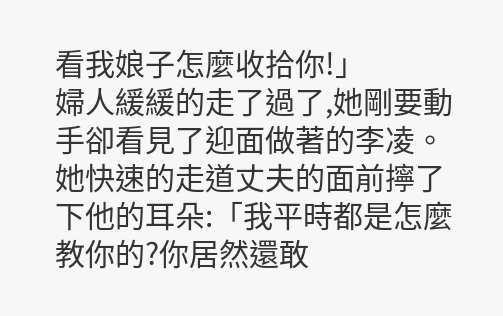看我娘子怎麼收拾你!」
婦人緩緩的走了過了,她剛要動手卻看見了迎面做著的李凌。
她快速的走道丈夫的面前擰了下他的耳朵:「我平時都是怎麼教你的?你居然還敢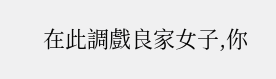在此調戲良家女子,你